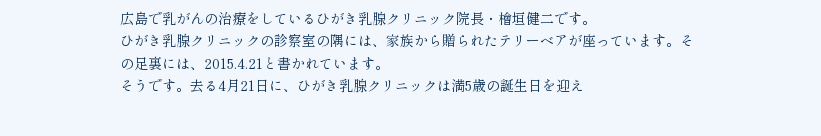広島で乳がんの治療をしているひがき乳腺クリニック院長・檜垣健二です。
ひがき乳腺クリニックの診察室の隅には、家族から贈られたテリーベアが座っています。その足裏には、2015.4.21と書かれています。
そうです。去る4月21日に、ひがき乳腺クリニックは満5歳の誕生日を迎え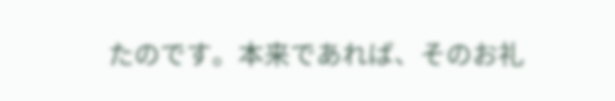たのです。本来であれば、そのお礼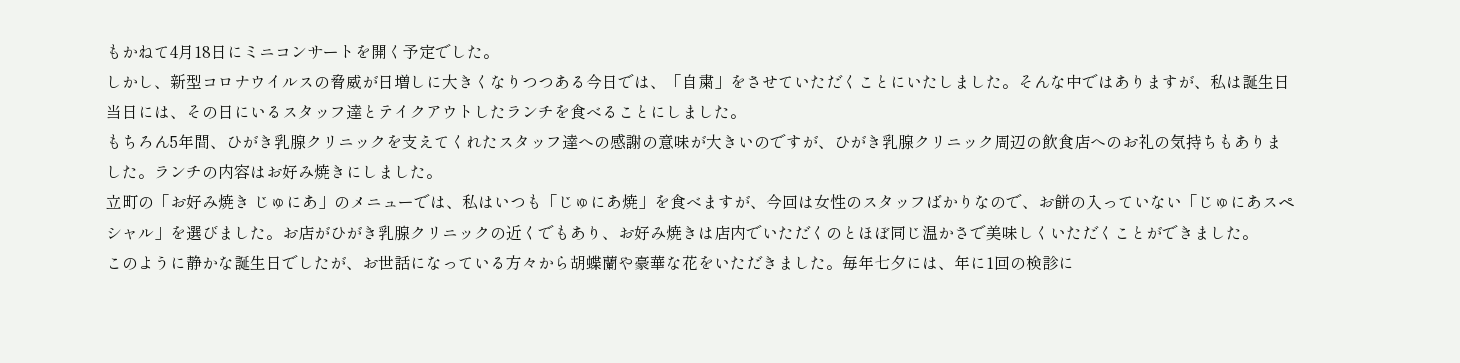もかねて4月18日にミニコンサートを開く予定でした。
しかし、新型コロナウイルスの脅威が日増しに大きくなりつつある今日では、「自粛」をさせていただくことにいたしました。そんな中ではありますが、私は誕生日当日には、その日にいるスタッフ達とテイクアウトしたランチを食べることにしました。
もちろん5年間、ひがき乳腺クリニックを支えてくれたスタッフ達への感謝の意味が大きいのですが、ひがき乳腺クリニック周辺の飲食店へのお礼の気持ちもありました。ランチの内容はお好み焼きにしました。
立町の「お好み焼き じゅにあ」のメニューでは、私はいつも「じゅにあ焼」を食べますが、今回は女性のスタッフばかりなので、お餅の入っていない「じゅにあスペシャル」を選びました。お店がひがき乳腺クリニックの近くでもあり、お好み焼きは店内でいただくのとほぼ同じ温かさで美味しくいただくことができました。
このように静かな誕生日でしたが、お世話になっている方々から胡蝶蘭や豪華な花をいただきました。毎年七夕には、年に1回の検診に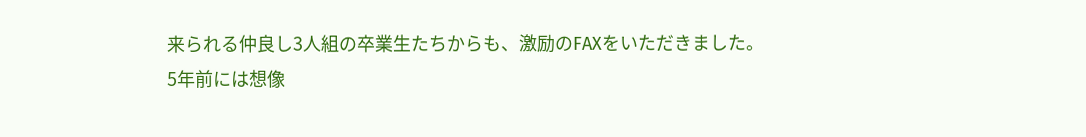来られる仲良し3人組の卒業生たちからも、激励のFAXをいただきました。
5年前には想像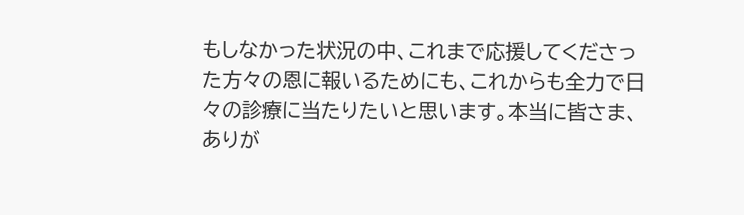もしなかった状況の中、これまで応援してくださった方々の恩に報いるためにも、これからも全力で日々の診療に当たりたいと思います。本当に皆さま、ありが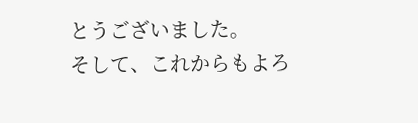とうございました。
そして、これからもよろ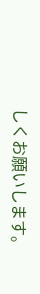しくお願いします。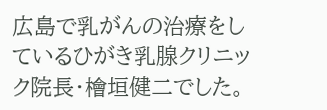広島で乳がんの治療をしているひがき乳腺クリニック院長・檜垣健二でした。